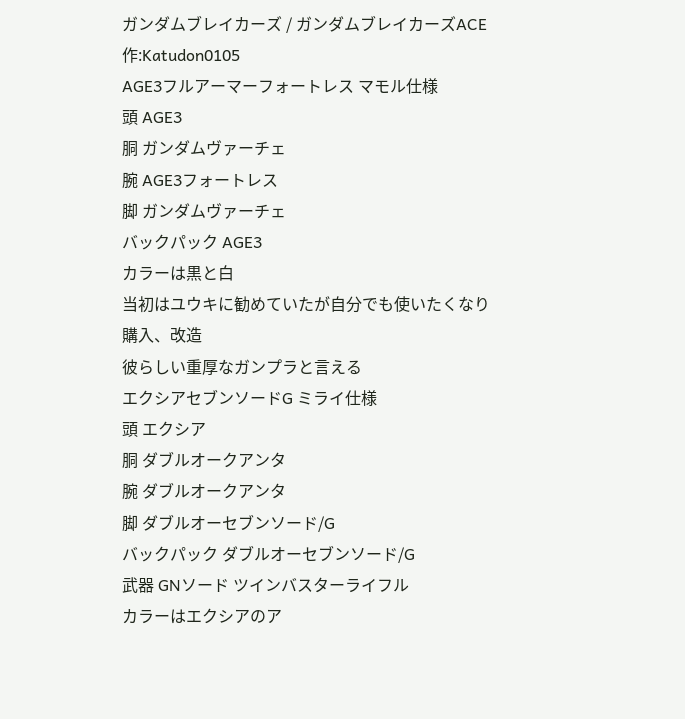ガンダムブレイカーズ / ガンダムブレイカーズACE 作:Katudon0105
AGE3フルアーマーフォートレス マモル仕様
頭 AGE3
胴 ガンダムヴァーチェ
腕 AGE3フォートレス
脚 ガンダムヴァーチェ
バックパック AGE3
カラーは黒と白
当初はユウキに勧めていたが自分でも使いたくなり購入、改造
彼らしい重厚なガンプラと言える
エクシアセブンソードG ミライ仕様
頭 エクシア
胴 ダブルオークアンタ
腕 ダブルオークアンタ
脚 ダブルオーセブンソード/G
バックパック ダブルオーセブンソード/G
武器 GNソード ツインバスターライフル
カラーはエクシアのア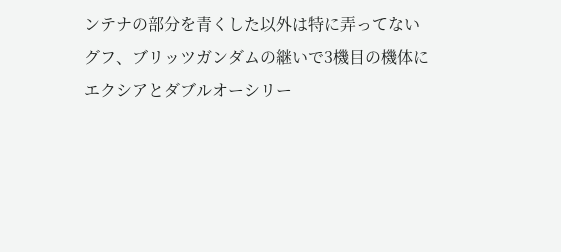ンテナの部分を青くした以外は特に弄ってない
グフ、ブリッツガンダムの継いで3機目の機体にエクシアとダブルオーシリー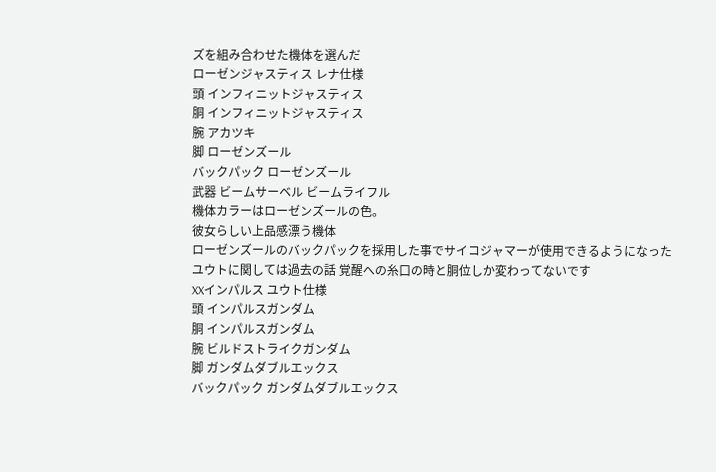ズを組み合わせた機体を選んだ
ローゼンジャスティス レナ仕様
頭 インフィニットジャスティス
胴 インフィニットジャスティス
腕 アカツキ
脚 ローゼンズール
バックパック ローゼンズール
武器 ビームサーベル ビームライフル
機体カラーはローゼンズールの色。
彼女らしい上品感漂う機体
ローゼンズールのバックパックを採用した事でサイコジャマーが使用できるようになった
ユウトに関しては過去の話 覚醒への糸口の時と胴位しか変わってないです
XXインパルス ユウト仕様
頭 インパルスガンダム
胴 インパルスガンダム
腕 ビルドストライクガンダム
脚 ガンダムダブルエックス
バックパック ガンダムダブルエックス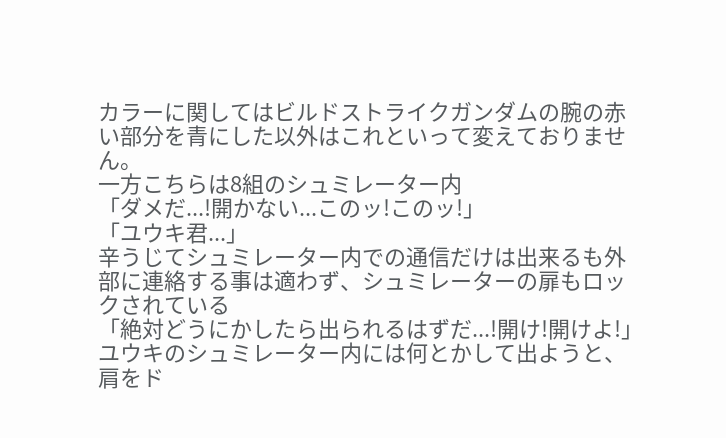カラーに関してはビルドストライクガンダムの腕の赤い部分を青にした以外はこれといって変えておりません。
一方こちらは8組のシュミレーター内
「ダメだ...!開かない...このッ!このッ!」
「ユウキ君...」
辛うじてシュミレーター内での通信だけは出来るも外部に連絡する事は適わず、シュミレーターの扉もロックされている
「絶対どうにかしたら出られるはずだ...!開け!開けよ!」
ユウキのシュミレーター内には何とかして出ようと、
肩をド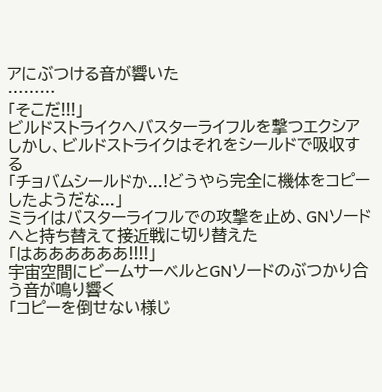アにぶつける音が響いた
………
「そこだ!!!」
ビルドストライクへバスターライフルを撃つエクシア
しかし、ビルドストライクはそれをシールドで吸収する
「チョバムシールドか...!どうやら完全に機体をコピーしたようだな...」
ミライはバスターライフルでの攻撃を止め、GNソードへと持ち替えて接近戦に切り替えた
「はああああああ!!!!」
宇宙空間にビームサーベルとGNソードのぶつかり合う音が鳴り響く
「コピーを倒せない様じ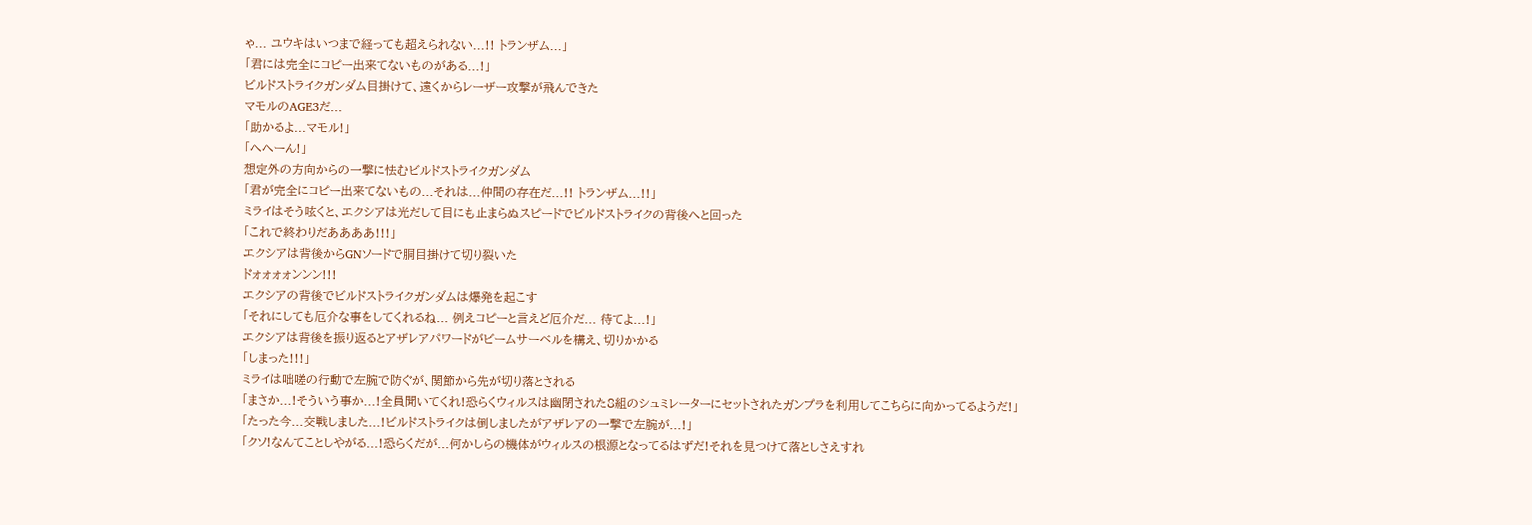ゃ... ユウキはいつまで経っても超えられない...!! トランザム...」
「君には完全にコピー出来てないものがある...!」
ビルドストライクガンダム目掛けて、遠くからレーザー攻撃が飛んできた
マモルのAGE3だ...
「助かるよ...マモル!」
「へへーん!」
想定外の方向からの一撃に怯むビルドストライクガンダム
「君が完全にコピー出来てないもの...それは...仲間の存在だ...!! トランザム...!!」
ミライはそう呟くと、エクシアは光だして目にも止まらぬスピードでビルドストライクの背後へと回った
「これで終わりだああああ!!!」
エクシアは背後からGNソードで胴目掛けて切り裂いた
ドォォォォンンン!!!
エクシアの背後でビルドストライクガンダムは爆発を起こす
「それにしても厄介な事をしてくれるね... 例えコピーと言えど厄介だ... 待てよ...!」
エクシアは背後を振り返るとアザレアパワードがビームサーベルを構え、切りかかる
「しまった!!!」
ミライは咄嗟の行動で左腕で防ぐが、関節から先が切り落とされる
「まさか...!そういう事か...!全員聞いてくれ!恐らくウィルスは幽閉された8組のシュミレーターにセットされたガンプラを利用してこちらに向かってるようだ!」
「たった今...交戦しました...!ビルドストライクは倒しましたがアザレアの一撃で左腕が...!」
「クソ!なんてことしやがる...!恐らくだが...何かしらの機体がウィルスの根源となってるはずだ!それを見つけて落としさえすれ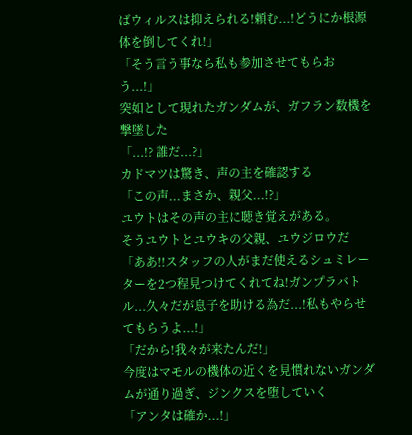ばウィルスは抑えられる!頼む...!どうにか根源体を倒してくれ!」
「そう言う事なら私も参加させてもらおう...!」
突如として現れたガンダムが、ガフラン数機を撃墜した
「...!? 誰だ...?」
カドマツは驚き、声の主を確認する
「この声...まさか、親父...!?」
ユウトはその声の主に聴き覚えがある。
そうユウトとユウキの父親、ユウジロウだ
「ああ!!スタッフの人がまだ使えるシュミレーターを2つ程見つけてくれてね!ガンプラバトル...久々だが息子を助ける為だ...!私もやらせてもらうよ...!」
「だから!我々が来たんだ!」
今度はマモルの機体の近くを見慣れないガンダムが通り過ぎ、ジンクスを堕していく
「アンタは確か...!」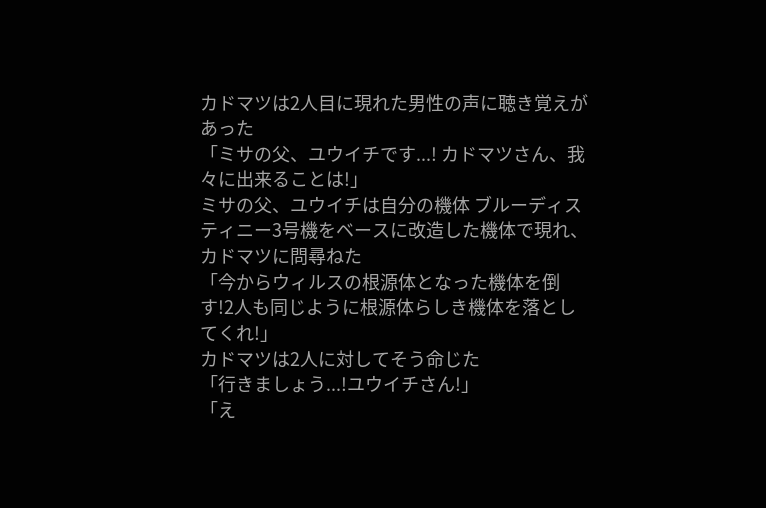カドマツは2人目に現れた男性の声に聴き覚えがあった
「ミサの父、ユウイチです...! カドマツさん、我々に出来ることは!」
ミサの父、ユウイチは自分の機体 ブルーディスティニー3号機をベースに改造した機体で現れ、カドマツに問尋ねた
「今からウィルスの根源体となった機体を倒す!2人も同じように根源体らしき機体を落としてくれ!」
カドマツは2人に対してそう命じた
「行きましょう...!ユウイチさん!」
「え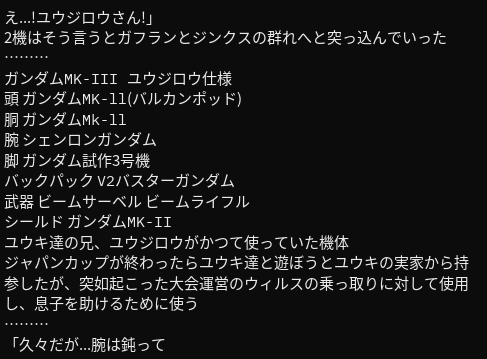え...!ユウジロウさん!」
2機はそう言うとガフランとジンクスの群れへと突っ込んでいった
………
ガンダムMK-III ユウジロウ仕様
頭 ガンダムMK-ll(バルカンポッド)
胴 ガンダムMk-ll
腕 シェンロンガンダム
脚 ガンダム試作3号機
バックパック V2バスターガンダム
武器 ビームサーベル ビームライフル
シールド ガンダムMK-II
ユウキ達の兄、ユウジロウがかつて使っていた機体
ジャパンカップが終わったらユウキ達と遊ぼうとユウキの実家から持参したが、突如起こった大会運営のウィルスの乗っ取りに対して使用し、息子を助けるために使う
………
「久々だが...腕は鈍って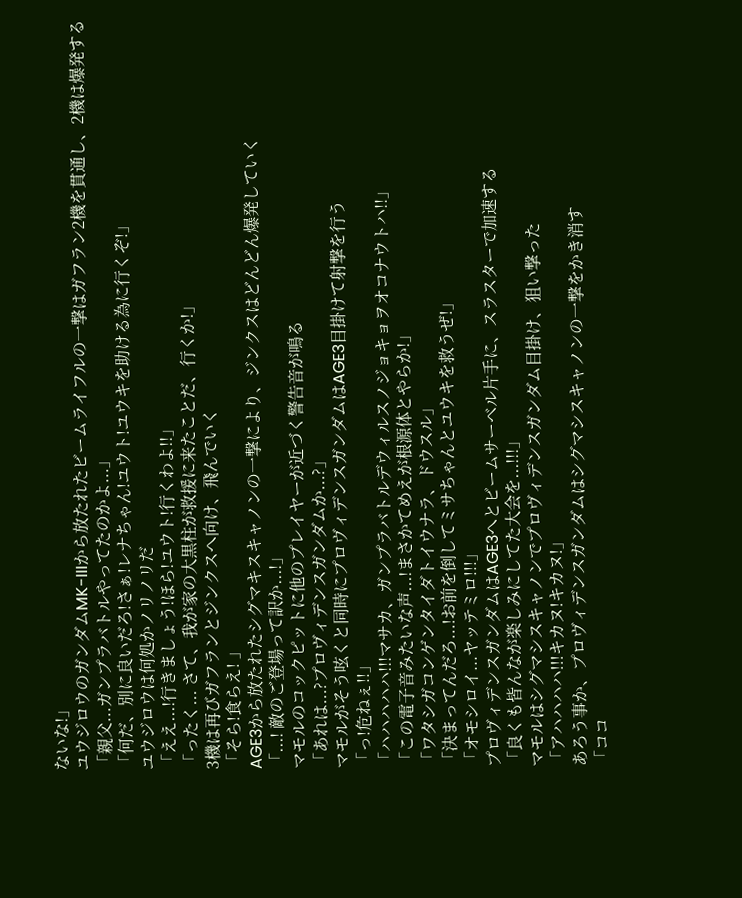ないな!」
ユウジロウのガンダムMK-IIIから放たれたビームライフルの一撃はガフラン2機を貫通し、2機は爆発する
「親父...ガンプラバトルやってたのかよ...」
「何だ、別に良いだろ!さぁ!レナちゃん!ユウト!ユウキを助ける為に行くぞ!」
ユウジロウは何処かノリノリだ
「ええ...!行きましょう!ほら!ユウト!行くわよ!!」
「ったく... さて、我が家の大黒柱が救援に来たことだ、行くか!」
3機は再びガフランとジンクスへ向け、飛んでいく
「そら!食らえ! 」
AGE3から放たれたシグマキスキャノンの一撃により、ジンクスはどんどん爆発していく
「...! 敵のご登場って訳か...!」
マモルのコックピットに他のプレイヤーが近づく警告音が鳴る
「あれは...?プロヴィデンスガンダムか...?」
マモルがそう呟くと同時にプロヴィデンスガンダムはAGE3目掛けて射撃を行う
「っ!危ねぇ!!」
「ハハハハハ!!!マサカ、ガンプラバトルデウィルスノジョキョヲオコナウトハ!!」
「この電子音みたいな声...!まさかてめえが根源体とやらか!」
「ワタシガコンゲンタイダトイウナラ、ドウスル」
「決まってんだろ...!お前を倒してミサちゃんとユウキを救うぜ!」
「オモシロイ...ヤッテミロ!!!」
プロヴィデンスガンダムはAGE3へとビームサーベル片手に、スラスターで加速する
「良くも皆んなが楽しみにしてた大会を...!!!」
マモルはシグマシスキャノンでプロヴィデンスガンダム目掛け、狙い撃った
「アハハハハ!!!キカヌ!キカヌ!」
あろう事か、プロヴィデンスガンダムはシグマシスキャノンの一撃をかき消す
「ココ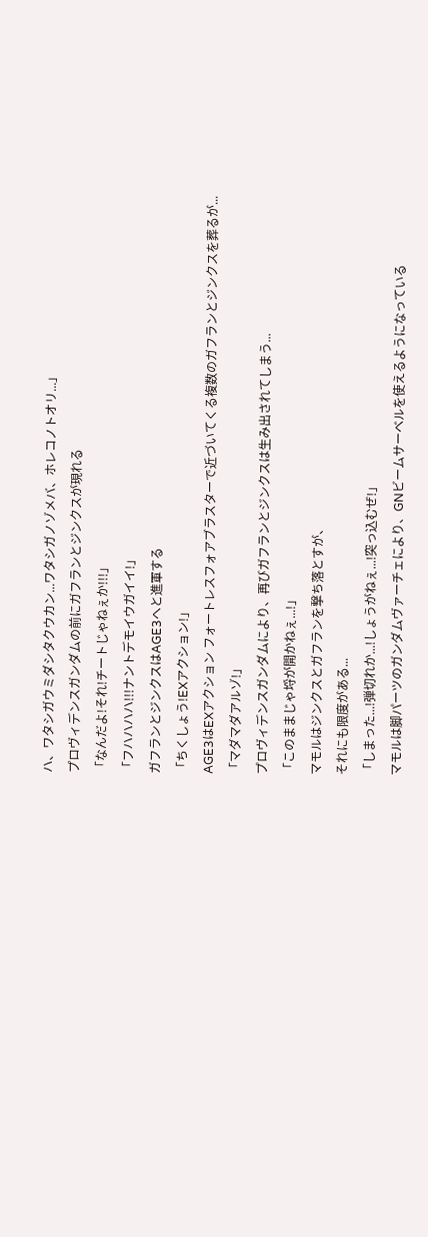ハ、ワタシガウミダシタクウカン...ワタシガノゾメバ、ホレコノトオリ...」
プロヴィデンスガンダムの前にガフランとジンクスが現れる
「なんだよ!それ!チートじゃねぇか!!!」
「フハハハハ!!!ナントデモイウガイイ!」
ガフランとジンクスはAGE3へと進軍する
「ちくしょう!EXアクション!」
AGE3はEXアクション フォートレスフォアブラスターで近づいてくる複数のガフランとジンクスを葬るが...
「マダマダアルゾ!」
プロヴィデンスガンダムにより、再びガフランとジンクスは生み出されてしまう...
「このままじゃ埒が開かねぇ...!」
マモルはジンクスとガフランを撃ち落とすが、
それにも限度がある...
「しまった...!弾切れか...!しょうがねぇ...!突っ込むぜ!」
マモルは脚パーツのガンダムヴァーチェにより、GNビームサーベルを使えるようになっている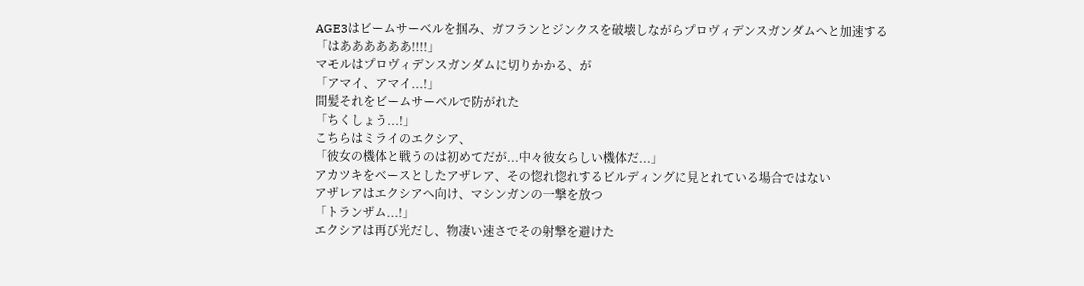AGE3はビームサーベルを掴み、ガフランとジンクスを破壊しながらプロヴィデンスガンダムへと加速する
「はああああああ!!!!」
マモルはプロヴィデンスガンダムに切りかかる、が
「アマイ、アマイ...!」
間髪それをビームサーベルで防がれた
「ちくしょう...!」
こちらはミライのエクシア、
「彼女の機体と戦うのは初めてだが...中々彼女らしい機体だ...」
アカツキをベースとしたアザレア、その惚れ惚れするビルディングに見とれている場合ではない
アザレアはエクシアへ向け、マシンガンの一撃を放つ
「トランザム...!」
エクシアは再び光だし、物凄い速さでその射撃を避けた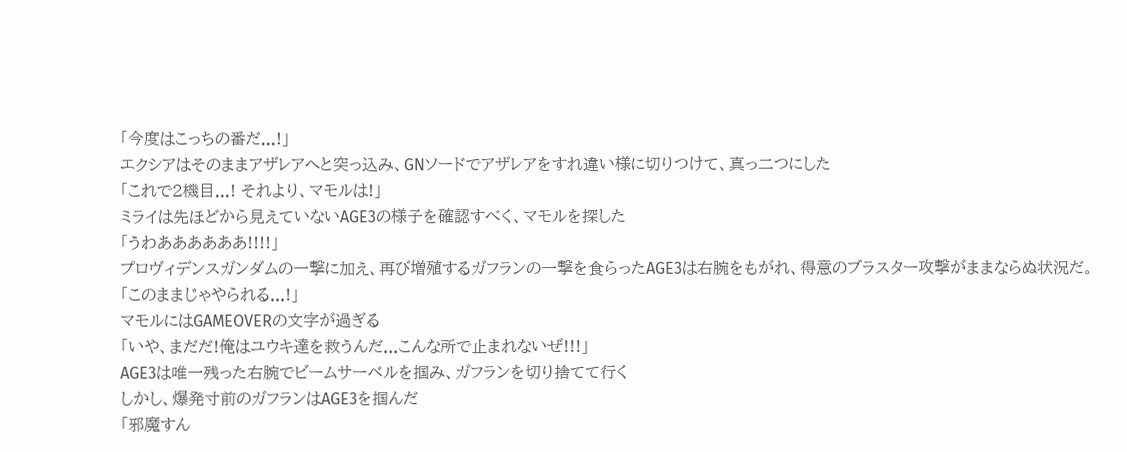「今度はこっちの番だ...!」
エクシアはそのままアザレアへと突っ込み、GNソードでアザレアをすれ違い様に切りつけて、真っ二つにした
「これで2機目...! それより、マモルは!」
ミライは先ほどから見えていないAGE3の様子を確認すべく、マモルを探した
「うわああああああ!!!!」
プロヴィデンスガンダムの一撃に加え、再び増殖するガフランの一撃を食らったAGE3は右腕をもがれ、得意のブラスター攻撃がままならぬ状況だ。
「このままじゃやられる...!」
マモルにはGAMEOVERの文字が過ぎる
「いや、まだだ!俺はユウキ達を救うんだ...こんな所で止まれないぜ!!!」
AGE3は唯一残った右腕でビームサーベルを掴み、ガフランを切り捨てて行く
しかし、爆発寸前のガフランはAGE3を掴んだ
「邪魔すん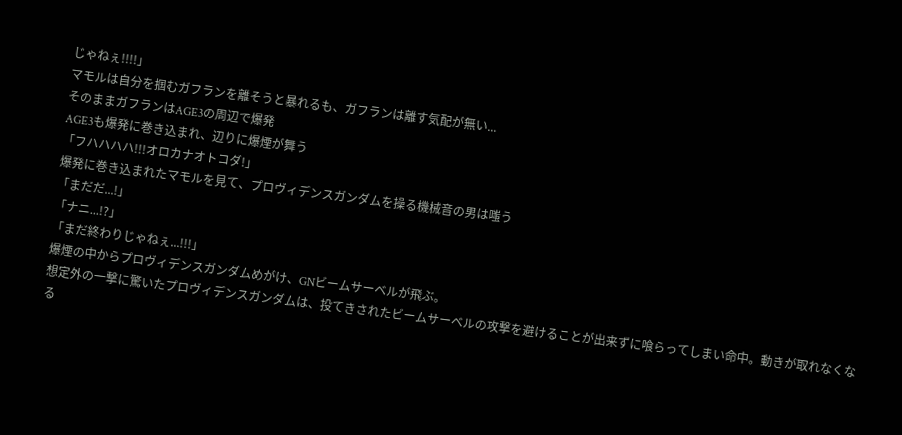じゃねぇ!!!!」
マモルは自分を掴むガフランを離そうと暴れるも、ガフランは離す気配が無い...
そのままガフランはAGE3の周辺で爆発
AGE3も爆発に巻き込まれ、辺りに爆煙が舞う
「フハハハハ!!!オロカナオトコダ!」
爆発に巻き込まれたマモルを見て、プロヴィデンスガンダムを操る機械音の男は嗤う
「まだだ...!」
「ナニ...!?」
「まだ終わりじゃねぇ...!!!」
爆煙の中からプロヴィデンスガンダムめがけ、GNビームサーベルが飛ぶ。
想定外の一撃に驚いたプロヴィデンスガンダムは、投てきされたビームサーベルの攻撃を避けることが出来ずに喰らってしまい命中。動きが取れなくなる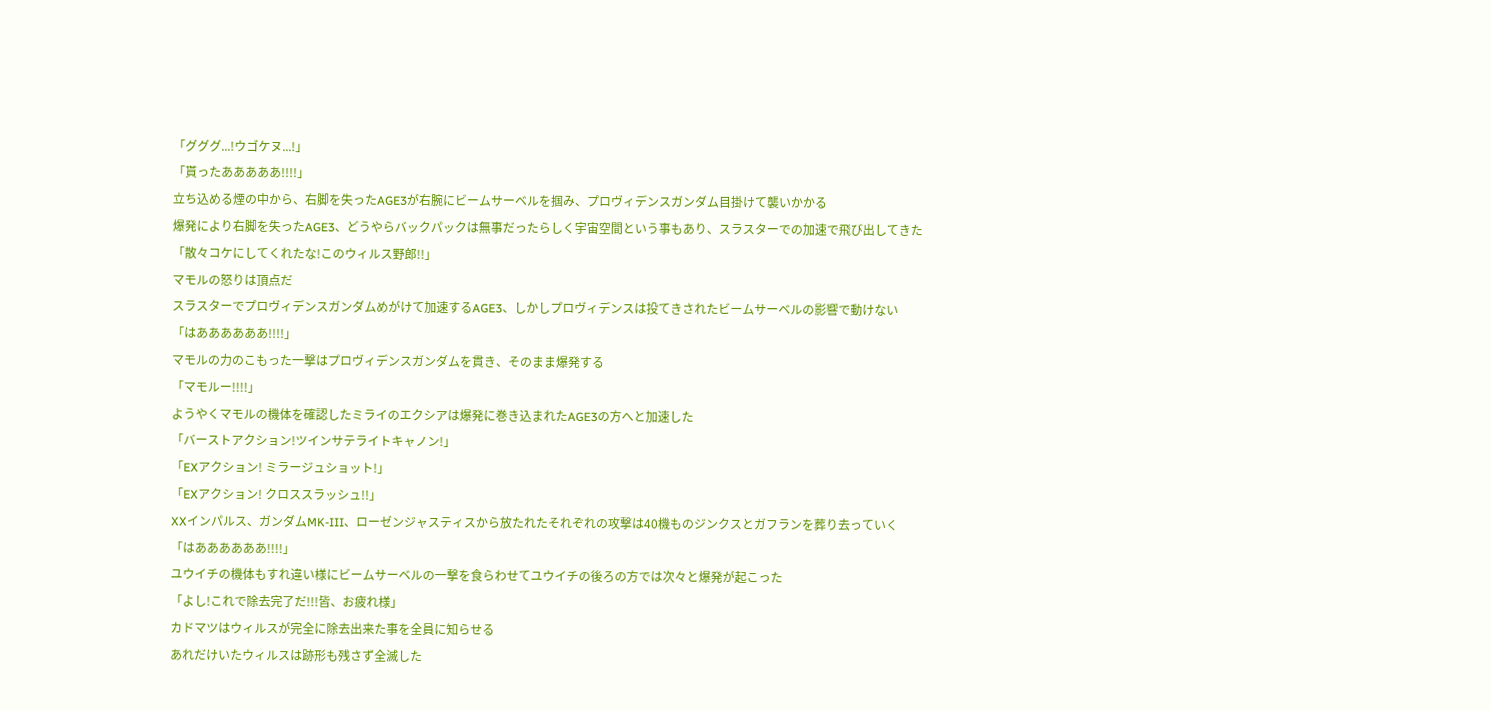「グググ...!ウゴケヌ...!」
「貰ったあああああ!!!!」
立ち込める煙の中から、右脚を失ったAGE3が右腕にビームサーベルを掴み、プロヴィデンスガンダム目掛けて襲いかかる
爆発により右脚を失ったAGE3、どうやらバックパックは無事だったらしく宇宙空間という事もあり、スラスターでの加速で飛び出してきた
「散々コケにしてくれたな!このウィルス野郎!!」
マモルの怒りは頂点だ
スラスターでプロヴィデンスガンダムめがけて加速するAGE3、しかしプロヴィデンスは投てきされたビームサーベルの影響で動けない
「はああああああ!!!!」
マモルの力のこもった一撃はプロヴィデンスガンダムを貫き、そのまま爆発する
「マモルー!!!!」
ようやくマモルの機体を確認したミライのエクシアは爆発に巻き込まれたAGE3の方へと加速した
「バーストアクション!ツインサテライトキャノン!」
「EXアクション! ミラージュショット!」
「EXアクション! クロススラッシュ!!」
XXインパルス、ガンダムMK-III、ローゼンジャスティスから放たれたそれぞれの攻撃は40機ものジンクスとガフランを葬り去っていく
「はああああああ!!!!」
ユウイチの機体もすれ違い様にビームサーベルの一撃を食らわせてユウイチの後ろの方では次々と爆発が起こった
「よし!これで除去完了だ!!!皆、お疲れ様」
カドマツはウィルスが完全に除去出来た事を全員に知らせる
あれだけいたウィルスは跡形も残さず全滅した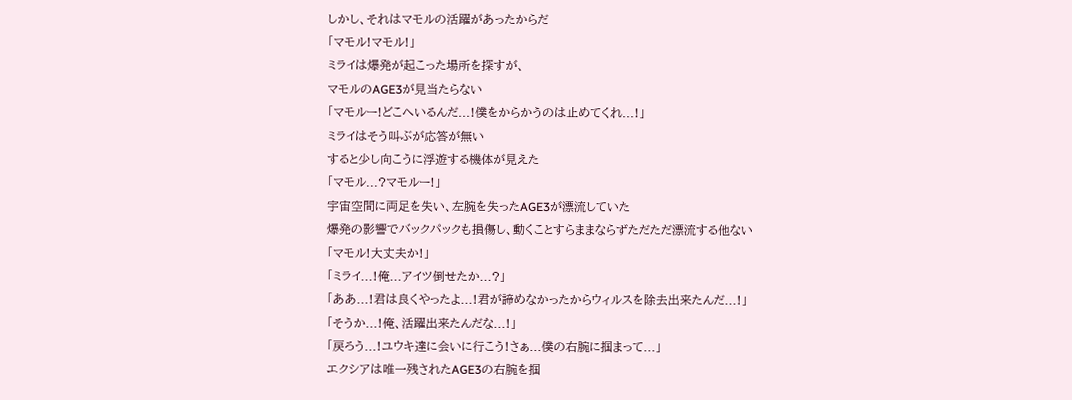しかし、それはマモルの活躍があったからだ
「マモル!マモル!」
ミライは爆発が起こった場所を探すが、
マモルのAGE3が見当たらない
「マモルー!どこへいるんだ...!僕をからかうのは止めてくれ...!」
ミライはそう叫ぶが応答が無い
すると少し向こうに浮遊する機体が見えた
「マモル...?マモルー!」
宇宙空間に両足を失い、左腕を失ったAGE3が漂流していた
爆発の影響でバックパックも損傷し、動くことすらままならずただただ漂流する他ない
「マモル!大丈夫か!」
「ミライ...!俺...アイツ倒せたか...?」
「ああ...!君は良くやったよ...!君が諦めなかったからウィルスを除去出来たんだ...!」
「そうか...!俺、活躍出来たんだな...!」
「戻ろう...!ユウキ達に会いに行こう!さぁ...僕の右腕に掴まって...」
エクシアは唯一残されたAGE3の右腕を掴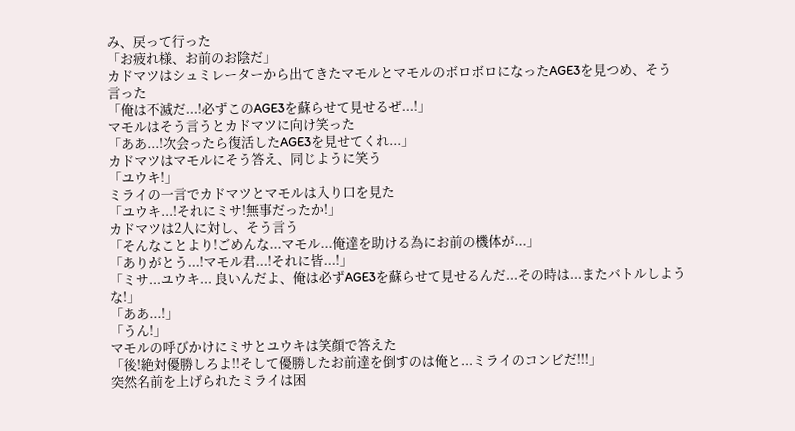み、戻って行った
「お疲れ様、お前のお陰だ」
カドマツはシュミレーターから出てきたマモルとマモルのボロボロになったAGE3を見つめ、そう言った
「俺は不滅だ...!必ずこのAGE3を蘇らせて見せるぜ...!」
マモルはそう言うとカドマツに向け笑った
「ああ...!次会ったら復活したAGE3を見せてくれ...」
カドマツはマモルにそう答え、同じように笑う
「ユウキ!」
ミライの一言でカドマツとマモルは入り口を見た
「ユウキ...!それにミサ!無事だったか!」
カドマツは2人に対し、そう言う
「そんなことより!ごめんな...マモル...俺達を助ける為にお前の機体が...」
「ありがとう...!マモル君...!それに皆...!」
「ミサ...ユウキ... 良いんだよ、俺は必ずAGE3を蘇らせて見せるんだ...その時は...またバトルしような!」
「ああ...!」
「うん!」
マモルの呼びかけにミサとユウキは笑顔で答えた
「後!絶対優勝しろよ!!そして優勝したお前達を倒すのは俺と...ミライのコンビだ!!!」
突然名前を上げられたミライは困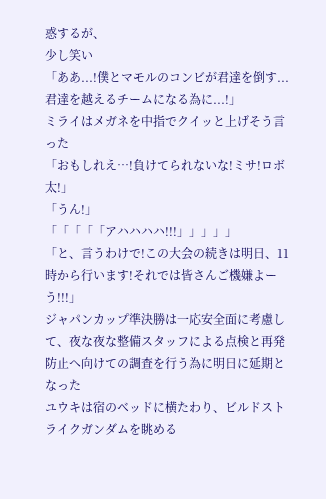惑するが、
少し笑い
「ああ...!僕とマモルのコンビが君達を倒す... 君達を越えるチームになる為に...!」
ミライはメガネを中指でクイッと上げそう言った
「おもしれえ…!負けてられないな!ミサ!ロボ太!」
「うん!」
「「「「「アハハハハ!!!」」」」」
「と、言うわけで!この大会の続きは明日、11時から行います!それでは皆さんご機嫌よーう!!!」
ジャパンカップ準決勝は一応安全面に考慮して、夜な夜な整備スタッフによる点検と再発防止へ向けての調査を行う為に明日に延期となった
ユウキは宿のベッドに横たわり、ビルドストライクガンダムを眺める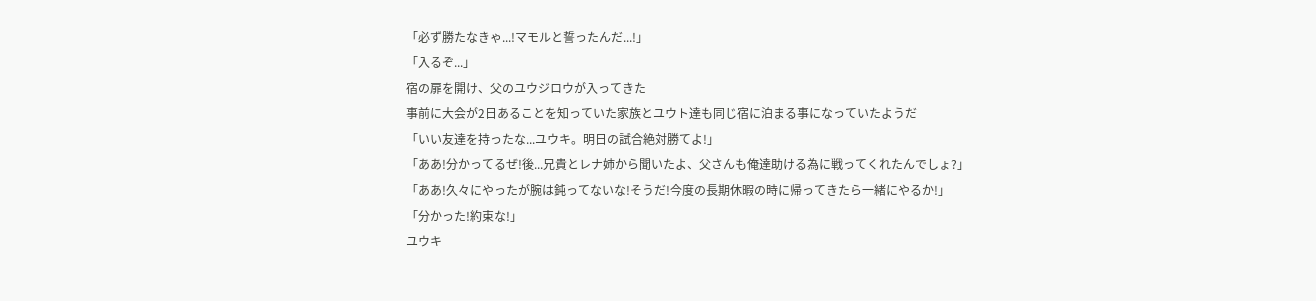「必ず勝たなきゃ...!マモルと誓ったんだ...!」
「入るぞ...」
宿の扉を開け、父のユウジロウが入ってきた
事前に大会が2日あることを知っていた家族とユウト達も同じ宿に泊まる事になっていたようだ
「いい友達を持ったな...ユウキ。明日の試合絶対勝てよ!」
「ああ!分かってるぜ!後...兄貴とレナ姉から聞いたよ、父さんも俺達助ける為に戦ってくれたんでしょ?」
「ああ!久々にやったが腕は鈍ってないな!そうだ!今度の長期休暇の時に帰ってきたら一緒にやるか!」
「分かった!約束な!」
ユウキ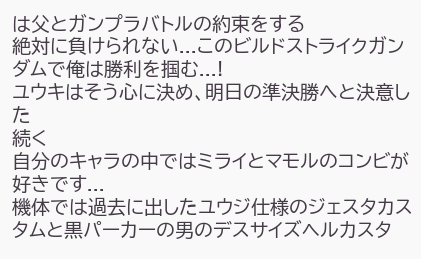は父とガンプラバトルの約束をする
絶対に負けられない...このビルドストライクガンダムで俺は勝利を掴む...!
ユウキはそう心に決め、明日の準決勝へと決意した
続く
自分のキャラの中ではミライとマモルのコンビが好きです...
機体では過去に出したユウジ仕様のジェスタカスタムと黒パーカーの男のデスサイズヘルカスタ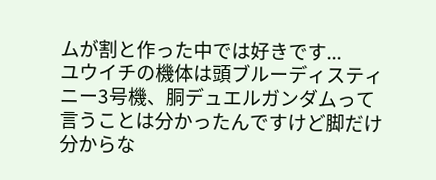ムが割と作った中では好きです...
ユウイチの機体は頭ブルーディスティニー3号機、胴デュエルガンダムって言うことは分かったんですけど脚だけ分からな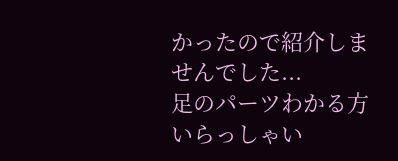かったので紹介しませんでした...
足のパーツわかる方いらっしゃい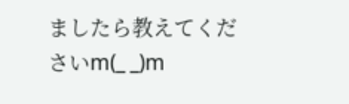ましたら教えてくださいm(_ _)m